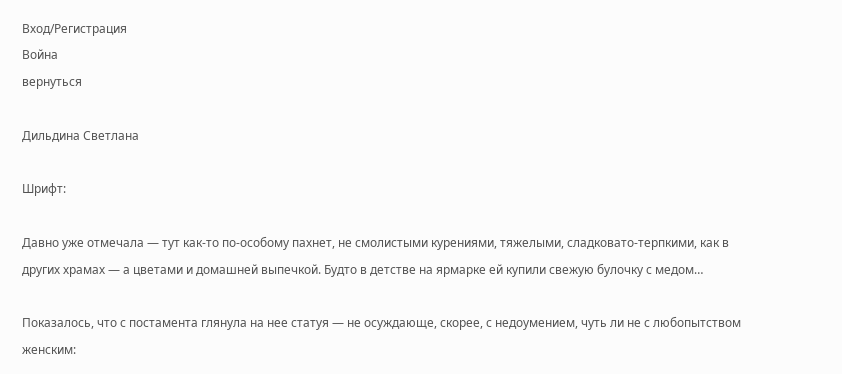Вход/Регистрация
Война
вернуться

Дильдина Светлана

Шрифт:

Давно уже отмечала — тут как-то по-особому пахнет, не смолистыми курениями, тяжелыми, сладковато-терпкими, как в других храмах — а цветами и домашней выпечкой. Будто в детстве на ярмарке ей купили свежую булочку с медом…

Показалось, что с постамента глянула на нее статуя — не осуждающе, скорее, с недоумением, чуть ли не с любопытством женским: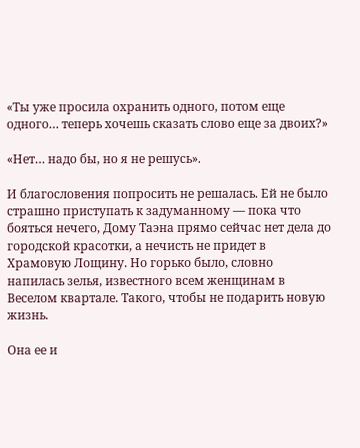«Ты уже просила охранить одного, потом еще одного… теперь хочешь сказать слово еще за двоих?»

«Нет… надо бы, но я не решусь».

И благословения попросить не решалась. Ей не было страшно приступать к задуманному — пока что бояться нечего, Дому Таэна прямо сейчас нет дела до городской красотки, а нечисть не придет в Храмовую Лощину. Но горько было, словно напилась зелья, известного всем женщинам в Веселом квартале. Такого, чтобы не подарить новую жизнь.

Она ее и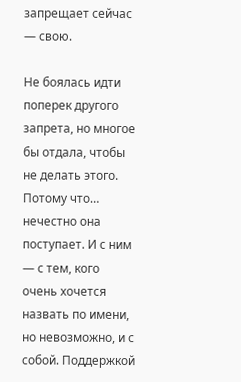запрещает сейчас — свою.

Не боялась идти поперек другого запрета, но многое бы отдала, чтобы не делать этого. Потому что… нечестно она поступает. И с ним — с тем, кого очень хочется назвать по имени, но невозможно, и с собой. Поддержкой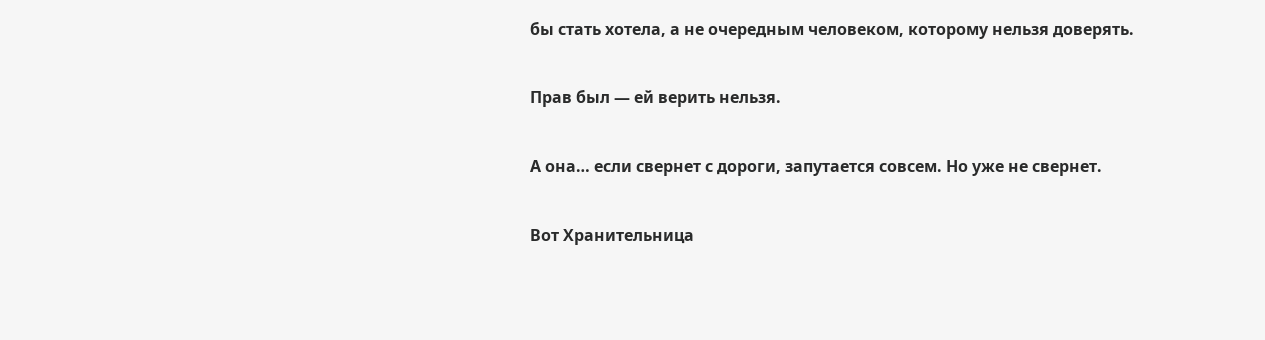бы стать хотела, а не очередным человеком, которому нельзя доверять.

Прав был — ей верить нельзя.

А она… если свернет с дороги, запутается совсем. Но уже не свернет.

Вот Хранительница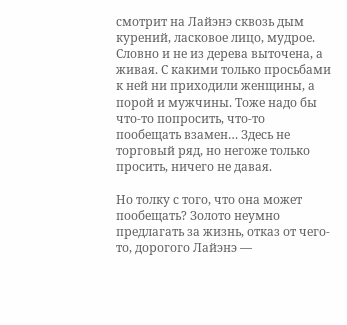смотрит на Лайэнэ сквозь дым курений, ласковое лицо, мудрое. Словно и не из дерева выточена, а живая. С какими только просьбами к ней ни приходили женщины, а порой и мужчины. Тоже надо бы что-то попросить, что-то пообещать взамен… Здесь не торговый ряд, но негоже только просить, ничего не давая.

Но толку с того, что она может пообещать? Золото неумно предлагать за жизнь, отказ от чего-то, дорогого Лайэнэ —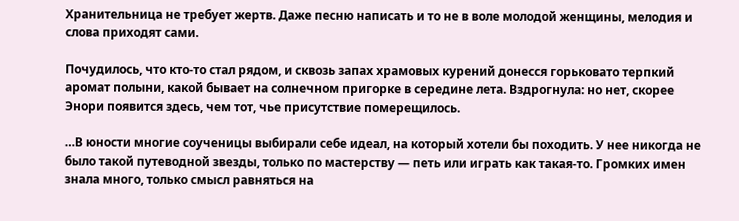Хранительница не требует жертв. Даже песню написать и то не в воле молодой женщины, мелодия и слова приходят сами.

Почудилось, что кто-то стал рядом, и сквозь запах храмовых курений донесся горьковато терпкий аромат полыни, какой бывает на солнечном пригорке в середине лета. Вздрогнула: но нет, скорее Энори появится здесь, чем тот, чье присутствие померещилось.

…В юности многие соученицы выбирали себе идеал, на который хотели бы походить. У нее никогда не было такой путеводной звезды, только по мастерству — петь или играть как такая-то. Громких имен знала много, только смысл равняться на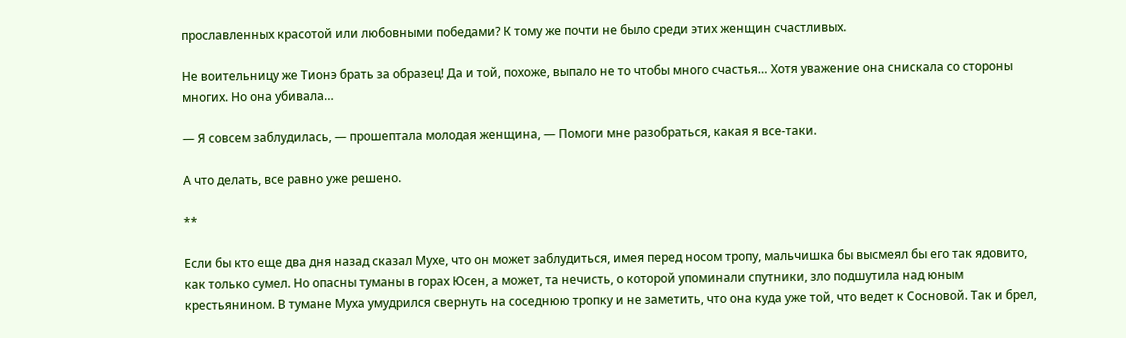прославленных красотой или любовными победами? К тому же почти не было среди этих женщин счастливых.

Не воительницу же Тионэ брать за образец! Да и той, похоже, выпало не то чтобы много счастья… Хотя уважение она снискала со стороны многих. Но она убивала…

— Я совсем заблудилась, — прошептала молодая женщина, — Помоги мне разобраться, какая я все-таки.

А что делать, все равно уже решено.

**

Если бы кто еще два дня назад сказал Мухе, что он может заблудиться, имея перед носом тропу, мальчишка бы высмеял бы его так ядовито, как только сумел. Но опасны туманы в горах Юсен, а может, та нечисть, о которой упоминали спутники, зло подшутила над юным крестьянином. В тумане Муха умудрился свернуть на соседнюю тропку и не заметить, что она куда уже той, что ведет к Сосновой. Так и брел,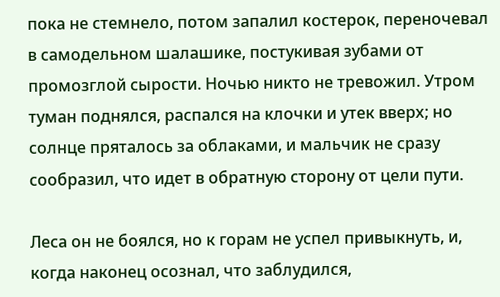пока не стемнело, потом запалил костерок, переночевал в самодельном шалашике, постукивая зубами от промозглой сырости. Ночью никто не тревожил. Утром туман поднялся, распался на клочки и утек вверх; но солнце пряталось за облаками, и мальчик не сразу сообразил, что идет в обратную сторону от цели пути.

Леса он не боялся, но к горам не успел привыкнуть, и, когда наконец осознал, что заблудился,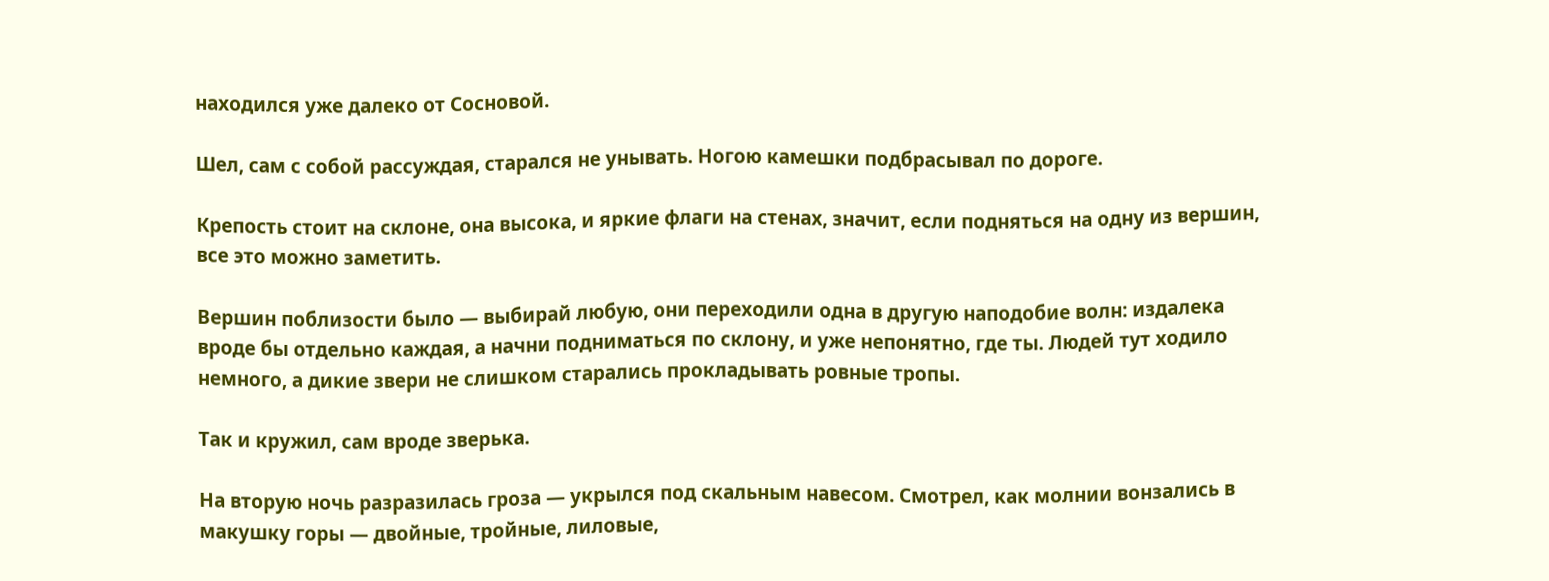находился уже далеко от Сосновой.

Шел, сам с собой рассуждая, старался не унывать. Ногою камешки подбрасывал по дороге.

Крепость стоит на склоне, она высока, и яркие флаги на стенах, значит, если подняться на одну из вершин, все это можно заметить.

Вершин поблизости было — выбирай любую, они переходили одна в другую наподобие волн: издалека вроде бы отдельно каждая, а начни подниматься по склону, и уже непонятно, где ты. Людей тут ходило немного, а дикие звери не слишком старались прокладывать ровные тропы.

Так и кружил, сам вроде зверька.

На вторую ночь разразилась гроза — укрылся под скальным навесом. Смотрел, как молнии вонзались в макушку горы — двойные, тройные, лиловые,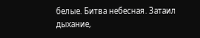белые. Битва небесная. Затаил дыхание,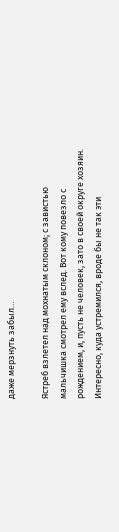даже мерзнуть забыл…

Ястреб взлетел над мохнатым склоном; с завистью мальчишка смотрел ему вслед. Вот кому повезло с рождением, и, пусть не человек, зато в своей округе хозяин. Интересно, куда устремился, вроде бы не так эти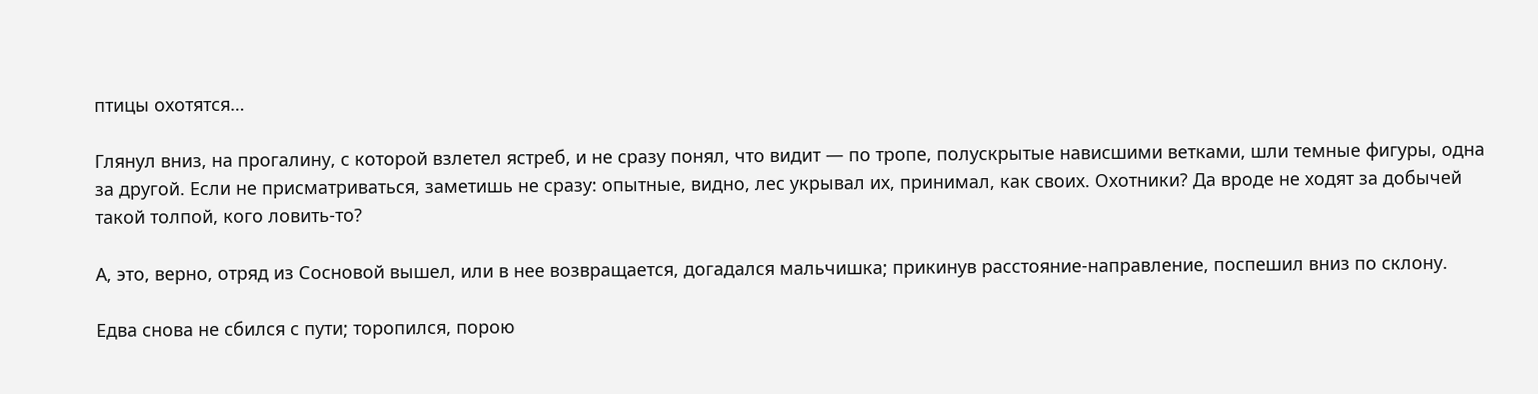птицы охотятся…

Глянул вниз, на прогалину, с которой взлетел ястреб, и не сразу понял, что видит — по тропе, полускрытые нависшими ветками, шли темные фигуры, одна за другой. Если не присматриваться, заметишь не сразу: опытные, видно, лес укрывал их, принимал, как своих. Охотники? Да вроде не ходят за добычей такой толпой, кого ловить-то?

А, это, верно, отряд из Сосновой вышел, или в нее возвращается, догадался мальчишка; прикинув расстояние-направление, поспешил вниз по склону.

Едва снова не сбился с пути; торопился, порою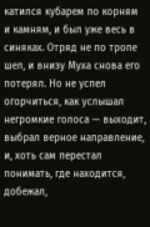катился кубарем по корням и камням, и был уже весь в синяках. Отряд не по тропе шел, и внизу Муха снова его потерял. Но не успел огорчиться, как услышал негромкие голоса — выходит, выбрал верное направление, и, хоть сам перестал понимать, где находится, добежал,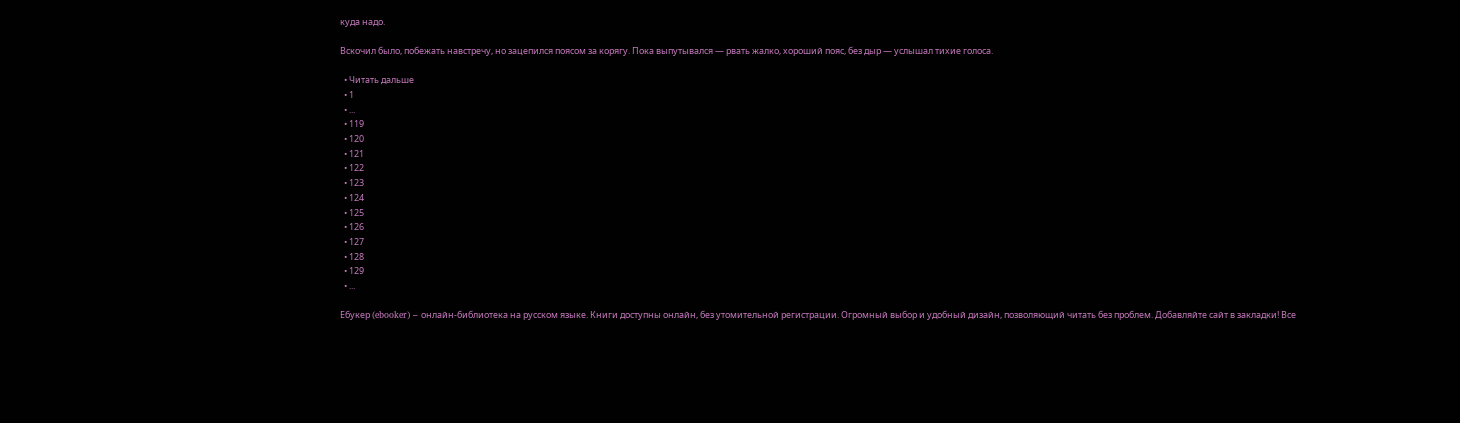куда надо.

Вскочил было, побежать навстречу, но зацепился поясом за корягу. Пока выпутывался — рвать жалко, хороший пояс, без дыр — услышал тихие голоса.

  • Читать дальше
  • 1
  • ...
  • 119
  • 120
  • 121
  • 122
  • 123
  • 124
  • 125
  • 126
  • 127
  • 128
  • 129
  • ...

Ебукер (ebooker) – онлайн-библиотека на русском языке. Книги доступны онлайн, без утомительной регистрации. Огромный выбор и удобный дизайн, позволяющий читать без проблем. Добавляйте сайт в закладки! Все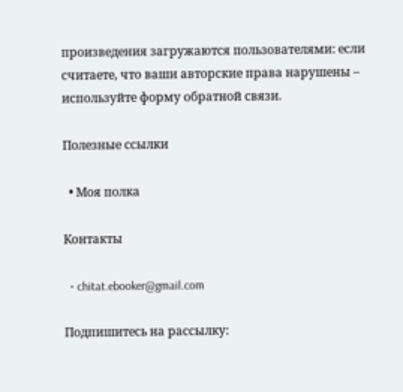произведения загружаются пользователями: если считаете, что ваши авторские права нарушены – используйте форму обратной связи.

Полезные ссылки

  • Моя полка

Контакты

  • chitat.ebooker@gmail.com

Подпишитесь на рассылку: